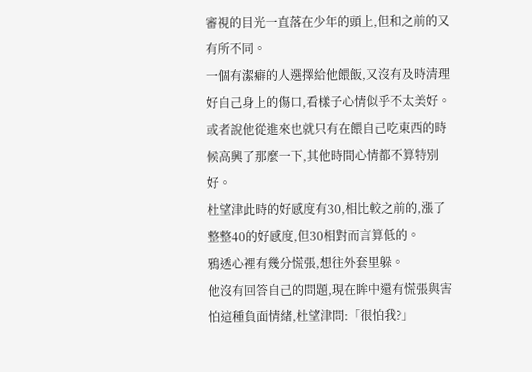審視的目光一直落在少年的頭上,但和之前的又有所不同。
一個有潔癖的人選擇給他餵飯,又沒有及時清理好自己身上的傷口,看樣子心情似乎不太美好。
或者說他從進來也就只有在餵自己吃東西的時候高興了那麼一下,其他時間心情都不算特別好。
杜望津此時的好感度有30,相比較之前的,漲了整整40的好感度,但30相對而言算低的。
鴉透心裡有幾分慌張,想往外套里躲。
他沒有回答自己的問題,現在眸中還有慌張與害怕這種負面情緒,杜望津問:「很怕我?」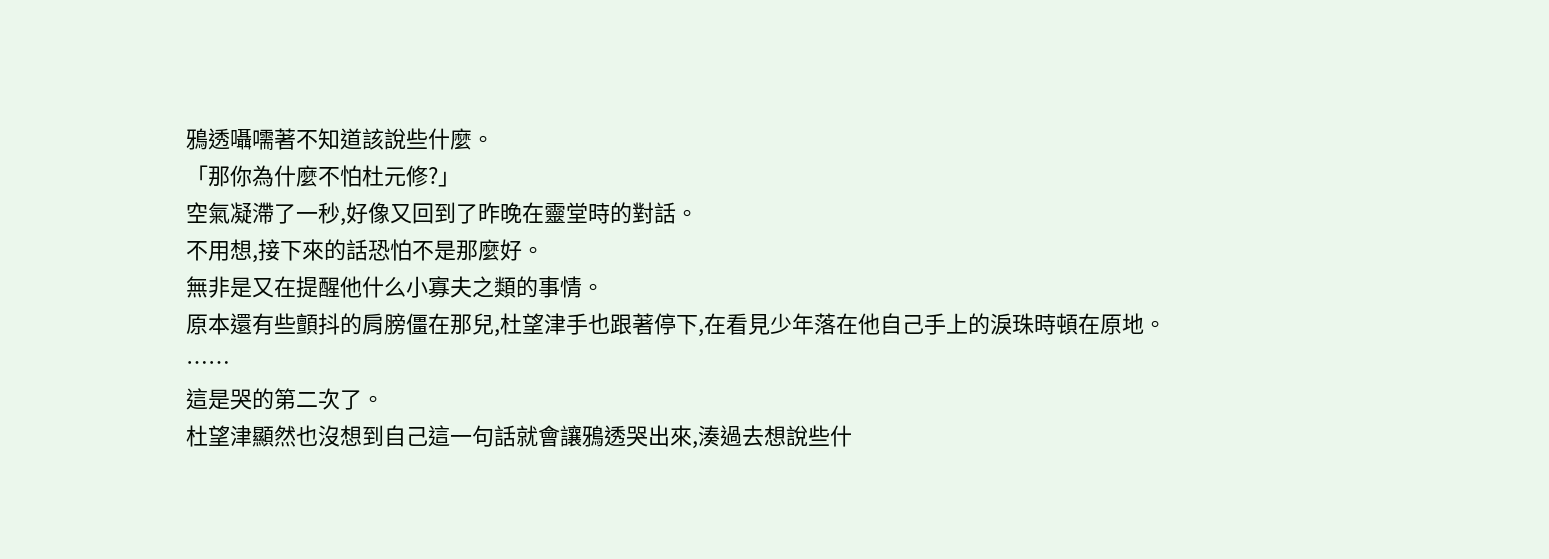鴉透囁嚅著不知道該說些什麼。
「那你為什麼不怕杜元修?」
空氣凝滯了一秒,好像又回到了昨晚在靈堂時的對話。
不用想,接下來的話恐怕不是那麼好。
無非是又在提醒他什么小寡夫之類的事情。
原本還有些顫抖的肩膀僵在那兒,杜望津手也跟著停下,在看見少年落在他自己手上的淚珠時頓在原地。
……
這是哭的第二次了。
杜望津顯然也沒想到自己這一句話就會讓鴉透哭出來,湊過去想說些什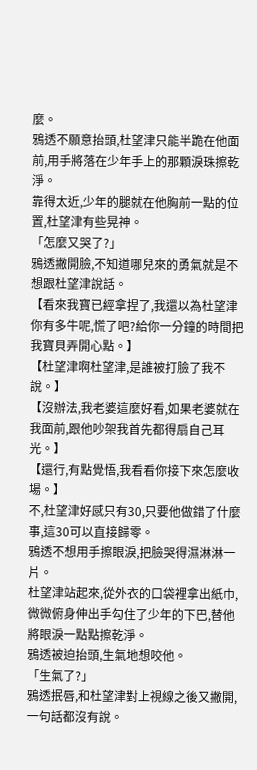麼。
鴉透不願意抬頭,杜望津只能半跪在他面前,用手將落在少年手上的那顆淚珠擦乾淨。
靠得太近,少年的腿就在他胸前一點的位置,杜望津有些晃神。
「怎麼又哭了?」
鴉透撇開臉,不知道哪兒來的勇氣就是不想跟杜望津說話。
【看來我寶已經拿捏了,我還以為杜望津你有多牛呢,慌了吧?給你一分鐘的時間把我寶貝弄開心點。】
【杜望津啊杜望津,是誰被打臉了我不說。】
【沒辦法,我老婆這麼好看,如果老婆就在我面前,跟他吵架我首先都得扇自己耳光。】
【還行,有點覺悟,我看看你接下來怎麼收場。】
不,杜望津好感只有30,只要他做錯了什麼事,這30可以直接歸零。
鴉透不想用手擦眼淚,把臉哭得濕淋淋一片。
杜望津站起來,從外衣的口袋裡拿出紙巾,微微俯身伸出手勾住了少年的下巴,替他將眼淚一點點擦乾淨。
鴉透被迫抬頭,生氣地想咬他。
「生氣了?」
鴉透抿唇,和杜望津對上視線之後又撇開,一句話都沒有說。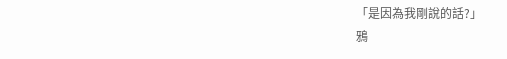「是因為我剛說的話?」
鴉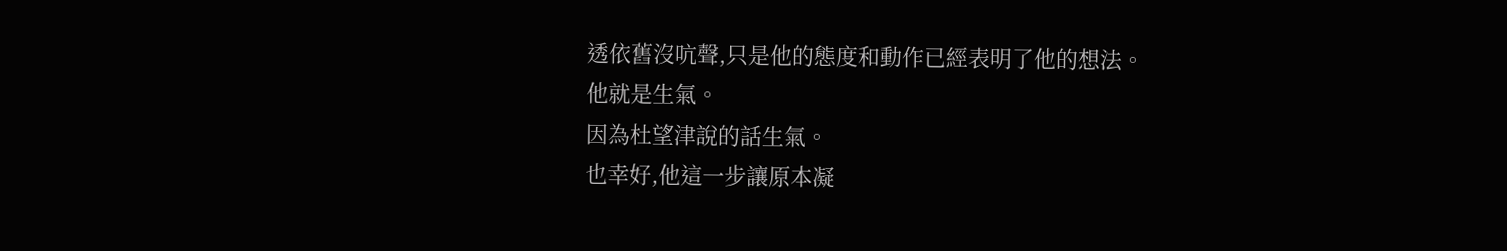透依舊沒吭聲,只是他的態度和動作已經表明了他的想法。
他就是生氣。
因為杜望津說的話生氣。
也幸好,他這一步讓原本凝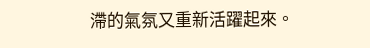滯的氣氛又重新活躍起來。